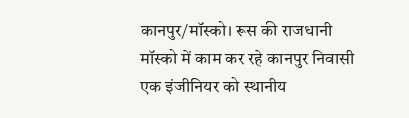कानपुर/मॉस्को। रूस की राजधानी मॉस्को में काम कर रहे कानपुर निवासी एक इंजीनियर को स्थानीय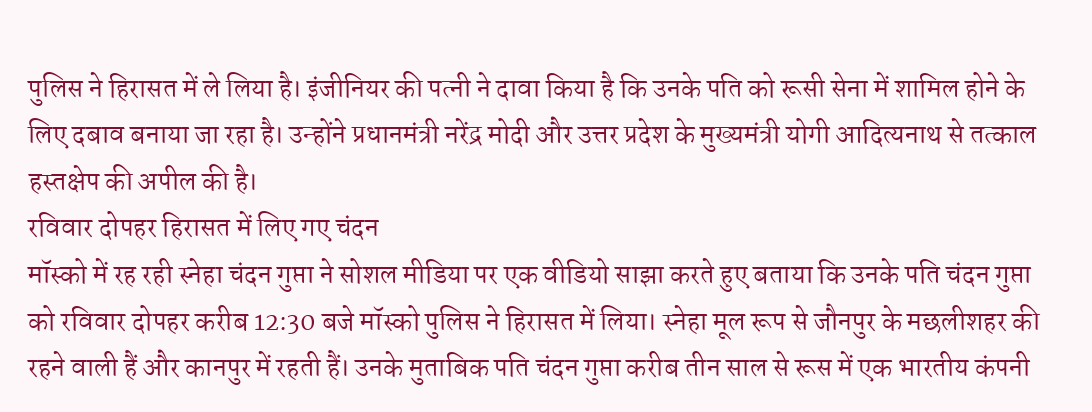पुलिस ने हिरासत में ले लिया है। इंजीनियर की पत्नी ने दावा किया है कि उनके पति को रूसी सेना में शामिल होने के लिए दबाव बनाया जा रहा है। उन्होंने प्रधानमंत्री नरेंद्र मोदी और उत्तर प्रदेश के मुख्यमंत्री योगी आदित्यनाथ से तत्काल हस्तक्षेप की अपील की है।
रविवार दोपहर हिरासत में लिए गए चंदन
मॉस्को में रह रही स्नेहा चंदन गुप्ता ने सोशल मीडिया पर एक वीडियो साझा करते हुए बताया कि उनके पति चंदन गुप्ता को रविवार दोपहर करीब 12:30 बजे मॉस्को पुलिस ने हिरासत में लिया। स्नेहा मूल रूप से जौनपुर के मछलीशहर की रहने वाली हैं और कानपुर में रहती हैं। उनके मुताबिक पति चंदन गुप्ता करीब तीन साल से रूस में एक भारतीय कंपनी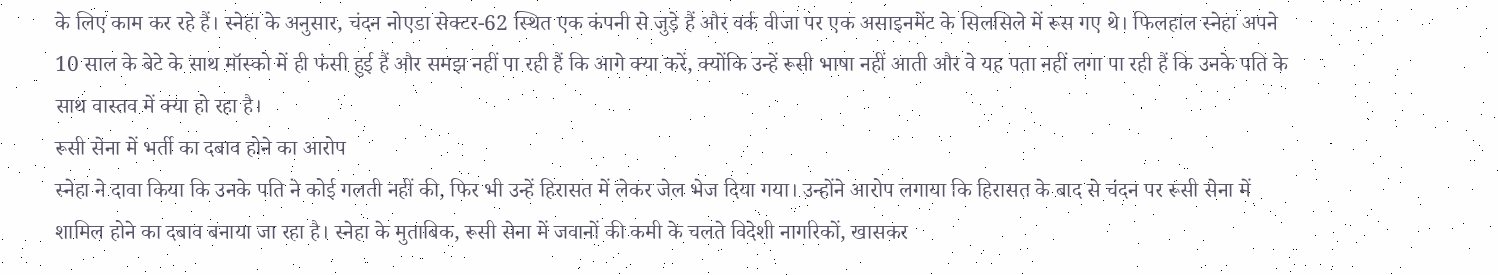के लिए काम कर रहे हैं। स्नेहा के अनुसार, चंदन नोएडा सेक्टर-62 स्थित एक कंपनी से जुड़े हैं और वर्क वीजा पर एक असाइनमेंट के सिलसिले में रूस गए थे। फिलहाल स्नेहा अपने 10 साल के बेटे के साथ मॉस्को में ही फंसी हुई हैं और समझ नहीं पा रही हैं कि आगे क्या करें, क्योंकि उन्हें रूसी भाषा नहीं आती और वे यह पता नहीं लगा पा रही हैं कि उनके पति के साथ वास्तव में क्या हो रहा है।
रूसी सेना में भर्ती का दबाव होने का आरोप
स्नेहा ने दावा किया कि उनके पति ने कोई गलती नहीं की, फिर भी उन्हें हिरासत में लेकर जेल भेज दिया गया। उन्होंने आरोप लगाया कि हिरासत के बाद से चंदन पर रूसी सेना में शामिल होने का दबाव बनाया जा रहा है। स्नेहा के मुताबिक, रूसी सेना में जवानों की कमी के चलते विदेशी नागरिकों, खासकर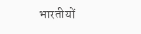भारतीयों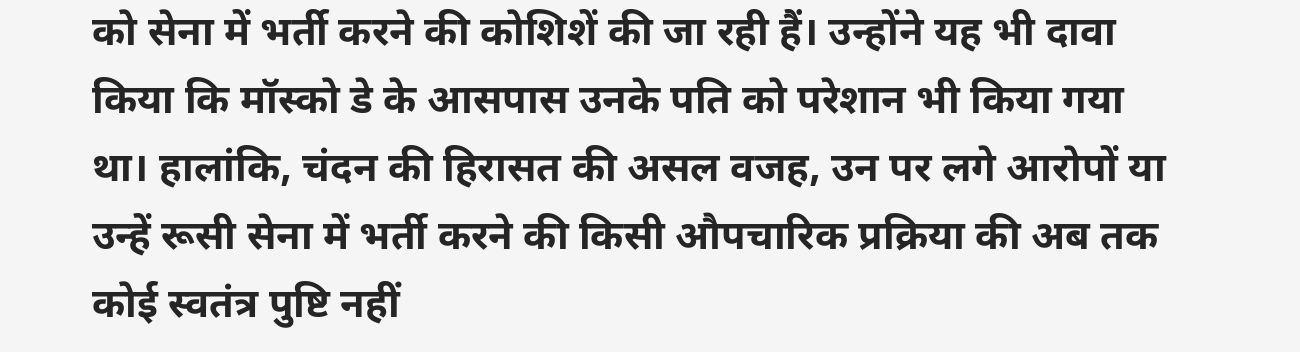को सेना में भर्ती करने की कोशिशें की जा रही हैं। उन्होंने यह भी दावा किया कि मॉस्को डे के आसपास उनके पति को परेशान भी किया गया था। हालांकि, चंदन की हिरासत की असल वजह, उन पर लगे आरोपों या उन्हें रूसी सेना में भर्ती करने की किसी औपचारिक प्रक्रिया की अब तक कोई स्वतंत्र पुष्टि नहीं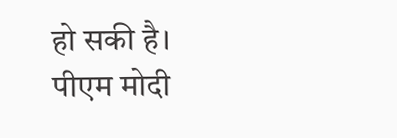हो सकी है।
पीएम मोदी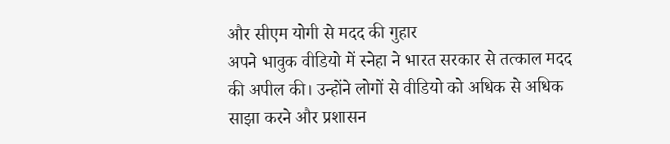और सीएम योगी से मदद की गुहार
अपने भावुक वीडियो में स्नेहा ने भारत सरकार से तत्काल मदद की अपील की। उन्होंने लोगों से वीडियो को अधिक से अधिक साझा करने और प्रशासन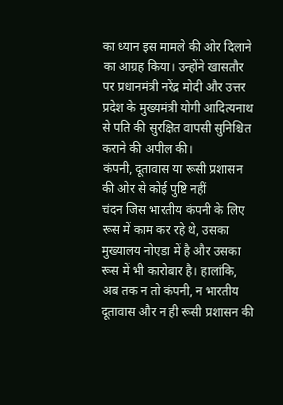का ध्यान इस मामले की ओर दिलाने का आग्रह किया। उन्होंने खासतौर पर प्रधानमंत्री नरेंद्र मोदी और उत्तर प्रदेश के मुख्यमंत्री योगी आदित्यनाथ से पति की सुरक्षित वापसी सुनिश्चित कराने की अपील की।
कंपनी, दूतावास या रूसी प्रशासन की ओर से कोई पुष्टि नहीं
चंदन जिस भारतीय कंपनी के लिए रूस में काम कर रहे थे, उसका मुख्यालय नोएडा में है और उसका रूस में भी कारोबार है। हालांकि, अब तक न तो कंपनी, न भारतीय दूतावास और न ही रूसी प्रशासन की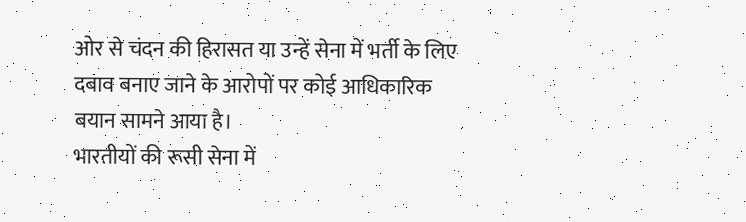ओर से चंदन की हिरासत या उन्हें सेना में भर्ती के लिए दबाव बनाए जाने के आरोपों पर कोई आधिकारिक बयान सामने आया है।
भारतीयों की रूसी सेना में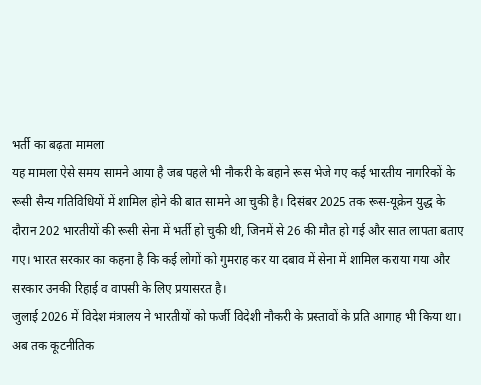भर्ती का बढ़ता मामला
यह मामला ऐसे समय सामने आया है जब पहले भी नौकरी के बहाने रूस भेजे गए कई भारतीय नागरिकों के रूसी सैन्य गतिविधियों में शामिल होने की बात सामने आ चुकी है। दिसंबर 2025 तक रूस-यूक्रेन युद्ध के दौरान 202 भारतीयों की रूसी सेना में भर्ती हो चुकी थी, जिनमें से 26 की मौत हो गई और सात लापता बताए गए। भारत सरकार का कहना है कि कई लोगों को गुमराह कर या दबाव में सेना में शामिल कराया गया और सरकार उनकी रिहाई व वापसी के लिए प्रयासरत है।
जुलाई 2026 में विदेश मंत्रालय ने भारतीयों को फर्जी विदेशी नौकरी के प्रस्तावों के प्रति आगाह भी किया था। अब तक कूटनीतिक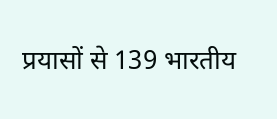प्रयासों से 139 भारतीय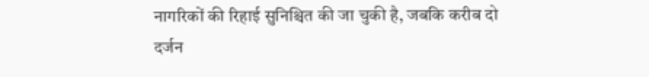नागरिकों की रिहाई सुनिश्चित की जा चुकी है, जबकि करीब दो दर्जन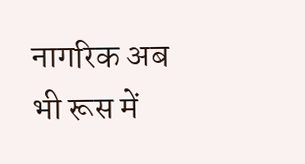नागरिक अब भी रूस में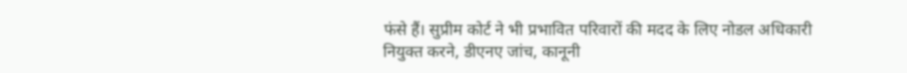फंसे हैं। सुप्रीम कोर्ट ने भी प्रभावित परिवारों की मदद के लिए नोडल अधिकारी नियुक्त करने, डीएनए जांच, कानूनी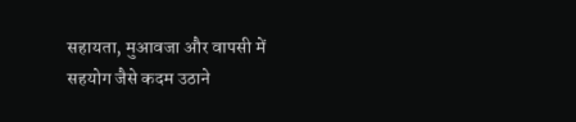सहायता, मुआवजा और वापसी में सहयोग जैसे कदम उठाने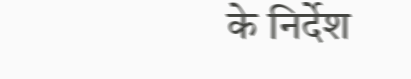के निर्देश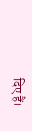दिए हैं।